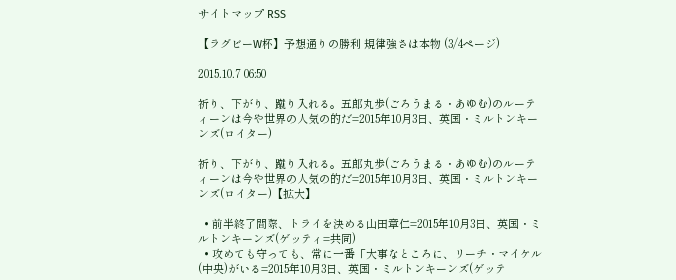サイトマップ RSS

【ラグビーW杯】予想通りの勝利 規律強さは本物 (3/4ページ)

2015.10.7 06:50

祈り、下がり、蹴り入れる。五郎丸歩(ごろうまる・あゆむ)のルーティーンは今や世界の人気の的だ=2015年10月3日、英国・ミルトンキーンズ(ロイター)

祈り、下がり、蹴り入れる。五郎丸歩(ごろうまる・あゆむ)のルーティーンは今や世界の人気の的だ=2015年10月3日、英国・ミルトンキーンズ(ロイター)【拡大】

  • 前半終了間際、トライを決める山田章仁=2015年10月3日、英国・ミルトンキーンズ(ゲッティ=共同)
  • 攻めても守っても、常に一番「大事なところに、リーチ・マイケル(中央)がいる=2015年10月3日、英国・ミルトンキーンズ(ゲッテ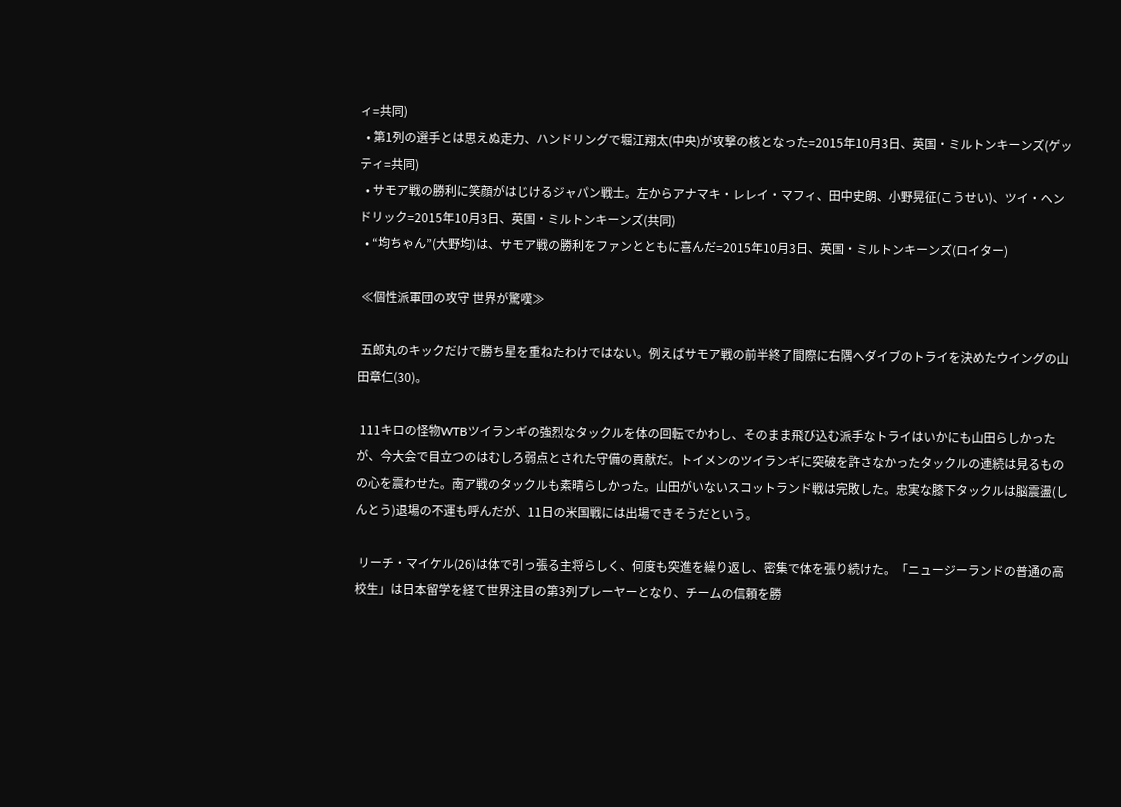ィ=共同)
  • 第1列の選手とは思えぬ走力、ハンドリングで堀江翔太(中央)が攻撃の核となった=2015年10月3日、英国・ミルトンキーンズ(ゲッティ=共同)
  • サモア戦の勝利に笑顔がはじけるジャパン戦士。左からアナマキ・レレイ・マフィ、田中史朗、小野晃征(こうせい)、ツイ・ヘンドリック=2015年10月3日、英国・ミルトンキーンズ(共同)
  • “均ちゃん”(大野均)は、サモア戦の勝利をファンとともに喜んだ=2015年10月3日、英国・ミルトンキーンズ(ロイター)

 ≪個性派軍団の攻守 世界が驚嘆≫

 五郎丸のキックだけで勝ち星を重ねたわけではない。例えばサモア戦の前半終了間際に右隅へダイブのトライを決めたウイングの山田章仁(30)。

 111キロの怪物WTBツイランギの強烈なタックルを体の回転でかわし、そのまま飛び込む派手なトライはいかにも山田らしかったが、今大会で目立つのはむしろ弱点とされた守備の貢献だ。トイメンのツイランギに突破を許さなかったタックルの連続は見るものの心を震わせた。南ア戦のタックルも素晴らしかった。山田がいないスコットランド戦は完敗した。忠実な膝下タックルは脳震盪(しんとう)退場の不運も呼んだが、11日の米国戦には出場できそうだという。

 リーチ・マイケル(26)は体で引っ張る主将らしく、何度も突進を繰り返し、密集で体を張り続けた。「ニュージーランドの普通の高校生」は日本留学を経て世界注目の第3列プレーヤーとなり、チームの信頼を勝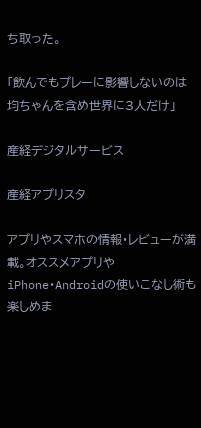ち取った。

「飲んでもプレーに影響しないのは均ちゃんを含め世界に3人だけ」

産経デジタルサービス

産経アプリスタ

アプリやスマホの情報・レビューが満載。オススメアプリやiPhone・Androidの使いこなし術も楽しめま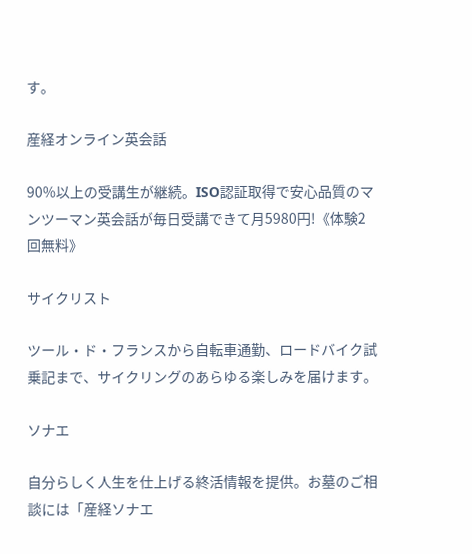す。

産経オンライン英会話

90%以上の受講生が継続。ISO認証取得で安心品質のマンツーマン英会話が毎日受講できて月5980円!《体験2回無料》

サイクリスト

ツール・ド・フランスから自転車通勤、ロードバイク試乗記まで、サイクリングのあらゆる楽しみを届けます。

ソナエ

自分らしく人生を仕上げる終活情報を提供。お墓のご相談には「産経ソナエ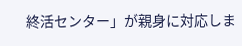終活センター」が親身に対応しま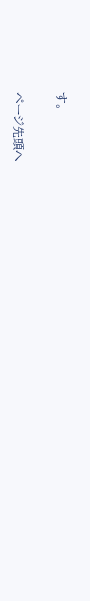す。

ページ先頭へ